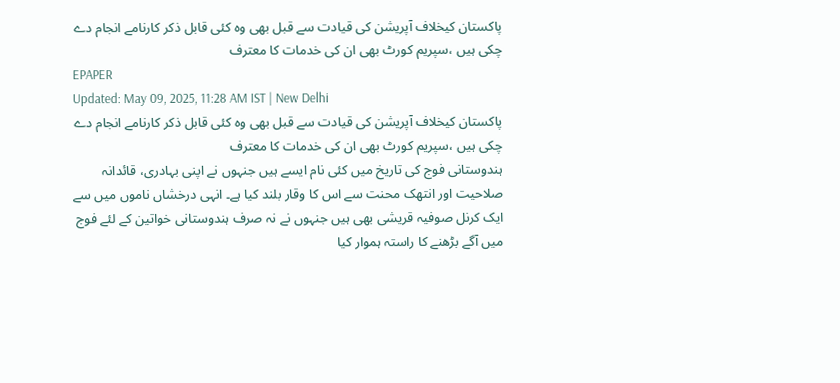پاکستان کیخلاف آپریشن کی قیادت سے قبل بھی وہ کئی قابل ذکر کارنامے انجام دے چکی ہیں ،سپریم کورٹ بھی ان کی خدمات کا معترف
EPAPER
Updated: May 09, 2025, 11:28 AM IST | New Delhi
پاکستان کیخلاف آپریشن کی قیادت سے قبل بھی وہ کئی قابل ذکر کارنامے انجام دے چکی ہیں ،سپریم کورٹ بھی ان کی خدمات کا معترف
ہندوستانی فوج کی تاریخ میں کئی نام ایسے ہیں جنہوں نے اپنی بہادری، قائدانہ صلاحیت اور انتھک محنت سے اس کا وقار بلند کیا ہے۔ انہی درخشاں ناموں میں سے ایک کرنل صوفیہ قریشی بھی ہیں جنہوں نے نہ صرف ہندوستانی خواتین کے لئے فوج میں آگے بڑھنے کا راستہ ہموار کیا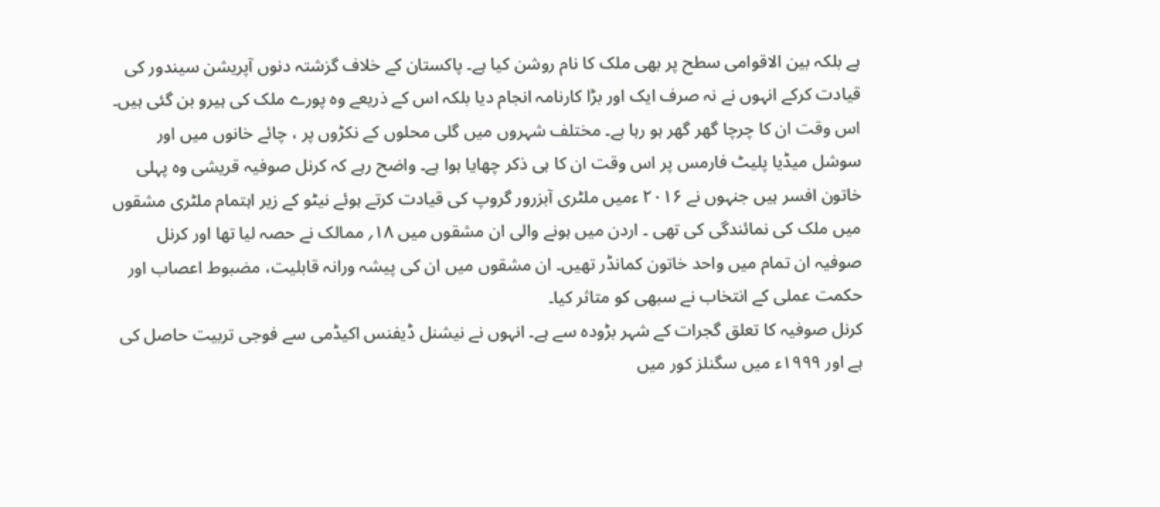ہے بلکہ بین الاقوامی سطح پر بھی ملک کا نام روشن کیا ہے۔ پاکستان کے خلاف گزشتہ دنوں آپریشن سیندور کی قیادت کرکے انہوں نے نہ صرف ایک اور بڑا کارنامہ انجام دیا بلکہ اس کے ذریعے وہ پورے ملک کی ہیرو بن گئی ہیں۔ اس وقت ان کا چرچا گھر گھر ہو رہا ہے۔ مختلف شہروں میں گلی محلوں کے نکڑوں پر ، چائے خانوں میں اور سوشل میڈیا پلیٹ فارمس پر اس وقت ان کا ہی ذکر چھایا ہوا ہے۔ واضح رہے کہ کرنل صوفیہ قریشی وہ پہلی خاتون افسر ہیں جنہوں نے ۲۰۱۶ ءمیں ملٹری آبزرور گروپ کی قیادت کرتے ہوئے نیٹو کے زیر اہتمام ملٹری مشقوں میں ملک کی نمائندگی کی تھی ۔ اردن میں ہونے والی ان مشقوں میں ۱۸؍ ممالک نے حصہ لیا تھا اور کرنل صوفیہ ان تمام میں واحد خاتون کمانڈر تھیں۔ ان مشقوں میں ان کی پیشہ ورانہ قابلیت، مضبوط اعصاب اور حکمت عملی کے انتخاب نے سبھی کو متاثر کیا۔
کرنل صوفیہ کا تعلق گجرات کے شہر بڑودہ سے ہے۔ انہوں نے نیشنل ڈیفنس اکیڈمی سے فوجی تربیت حاصل کی ہے اور ۱۹۹۹ء میں سگنلز کور میں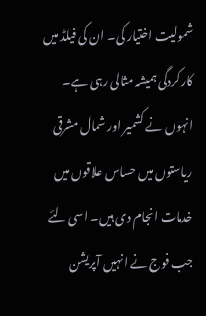شمولیت اختیار کی۔ ان کی فیلڈ میں کارکردگی ہمیشہ مثالی رہی ہے۔ انہوں نے کشمیر اور شمال مشرقی ریاستوں میں حساس علاقوں میں خدمات انجام دی ہیں۔ اسی لئے جب فوج نے انہیں آپریشن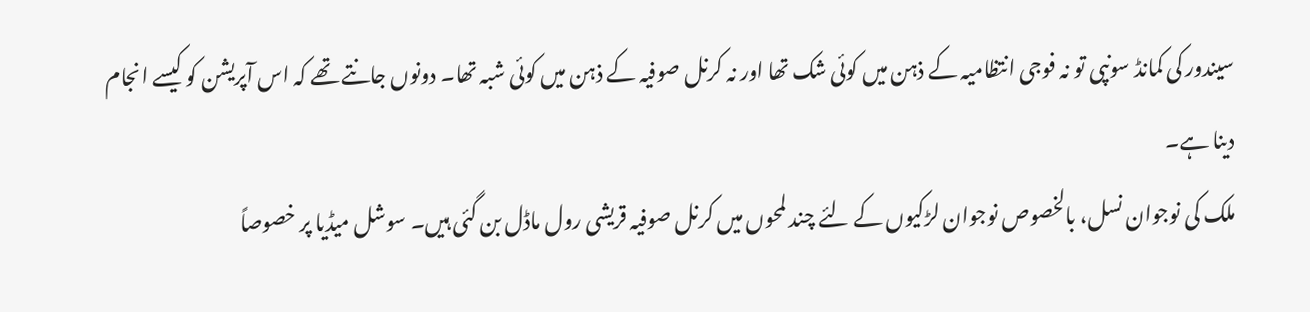سیندور کی کمانڈ سونپی تو نہ فوجی انتظامیہ کے ذہن میں کوئی شک تھا اور نہ کرنل صوفیہ کے ذہن میں کوئی شبہ تھا۔ دونوں جانتے تھے کہ اس آپریشن کو کیسے انجام دینا ہے۔
ملک کی نوجوان نسل، بالخصوص نوجوان لڑکیوں کے لئے چند لمحوں میں کرنل صوفیہ قریشی رول ماڈل بن گئی ہیں۔ سوشل میڈیا پر خصوصاً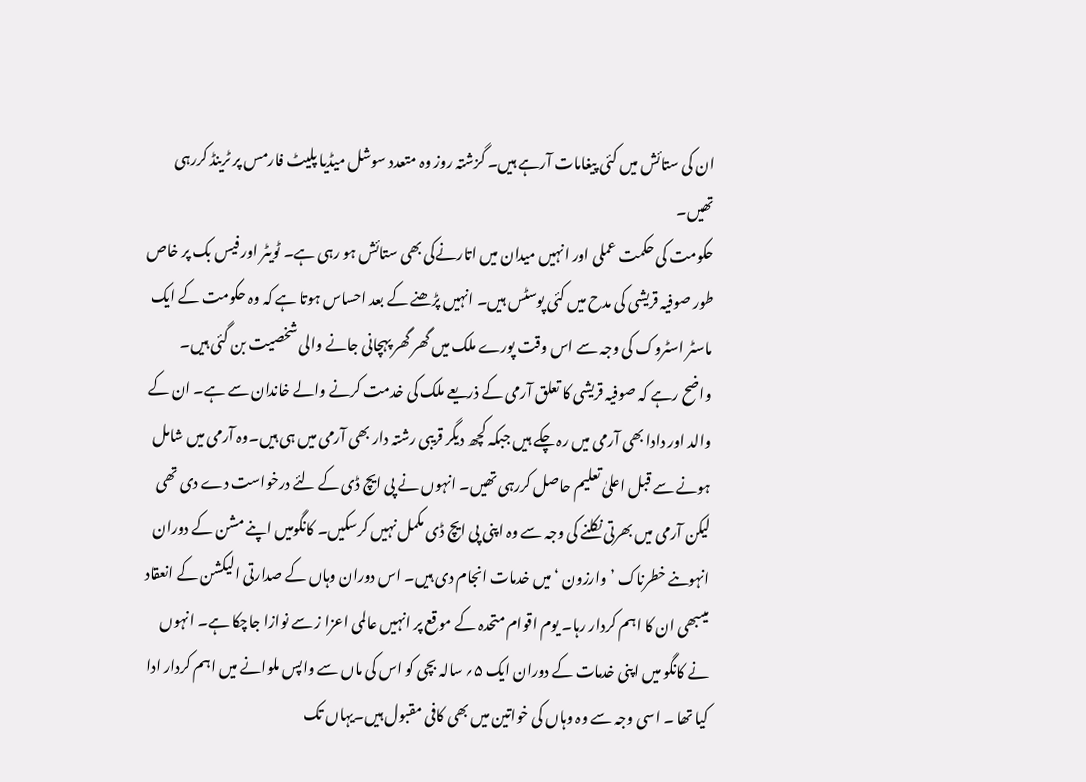ان کی ستائش میں کئی پیغامات آرہے ہیں۔ گزشتہ روز وہ متعدد سوشل میڈیا پلیٹ فارمس پر ٹرینڈ کررہی تھیں۔
حکومت کی حکمت عملی اور انہیں میدان میں اتارنےکی بھی ستائش ہو رہی ہے۔ ٹویٹر اور فیس بک پر خاص طور صوفیہ قریشی کی مدح میں کئی پوسٹس ہیں۔ انہیں پڑھنے کے بعد احساس ہوتا ہے کہ وہ حکومت کے ایک ماسٹر اسٹروک کی وجہ سے اس وقت پورے ملک میں گھر گھر پہچانی جانے والی شخصیت بن گئی ہیں۔ واضح رہے کہ صوفیہ قریشی کا تعلق آرمی کے ذریعے ملک کی خدمت کرنے والے خاندان سے ہے۔ ان کے والد اور دادا بھی آرمی میں رہ چکے ہیں جبکہ کچھ دیگر قریبی رشتہ دار بھی آرمی میں ہی ہیں۔وہ آرمی میں شامل ہونے سے قبل اعلیٰ تعلیم حاصل کررہی تھیں۔ انہوں نے پی ایچ ڈی کے لئے درخواست دے دی تھی لیکن آرمی میں بھرتی نکلنے کی وجہ سے وہ اپنی پی ایچ ڈی مکمل نہیں کرسکیں۔ کانگومیں اپنے مشن کے دوران انہوںنے خطرناک ’وارزون ‘ میں خدمات انجام دی ہیں۔ اس دوران وہاں کے صدارتی الیکشن کے انعقاد میںبھی ان کا اہم کردار رہا۔ یوم اقوام متحدہ کے موقع پر انہیں عالمی اعزا ز سے نوازا جاچکا ہے۔ انہوں نے کانگو میں اپنی خدمات کے دوران ایک ۵؍ سالہ بچی کو اس کی ماں سے واپس ملوانے میں اہم کردار ادا کیا تھا ۔ اسی وجہ سے وہ وہاں کی خواتین میں بھی کافی مقبول ہیں۔یہاں تک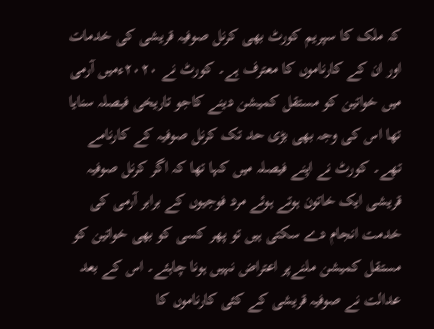کہ ملک کا سپریم کورٹ بھی کرنل صوفیہ قریشی کی خدمات اور ان کے کارناموں کا معترف ہے۔ کورٹ نے ۲۰۲۰ءمیں آرمی میں خواتین کو مستقل کمیشن دینے کاجو تاریخی فیصلہ سنایا تھا اس کی وجہ بھی بڑی حد تک کرنل صوفیہ کے کارنامے تھے۔ کورٹ نے اپنے فیصلہ میں کہا تھا کہ اگر کرنل صوفیہ قریشی ایک خاتون ہوتے ہوئے مرد فوجیوں کے برابر آرمی کی خدمت انجام دے سکتی ہیں تو پھر کسی کو بھی خواتین کو مستقل کمیشن ملنےپر اعتراض نہیں ہونا چاہئے۔ اس کے بعد عدالت نے صوفیہ قریشی کے کئی کارناموں کا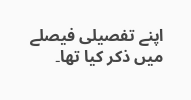اپنے تفصیلی فیصلے میں ذکر کیا تھا۔